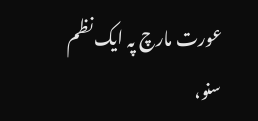عورت مارچ پہ ایک نظم
سنو،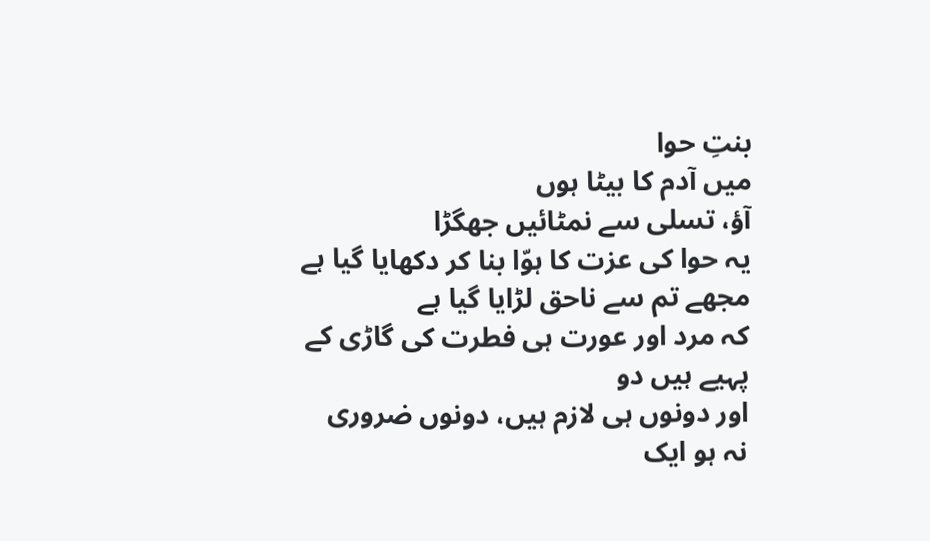بنتِ حوا
میں آدم کا بیٹا ہوں
آؤ، تسلی سے نمٹائیں جھگڑا
یہ حوا کی عزت کا ہوّا بنا کر دکھایا گیا ہے
مجھے تم سے ناحق لڑایا گیا ہے
کہ مرد اور عورت ہی فطرت کی گاڑی کے پہیے ہیں دو
اور دونوں ہی لازم ہیں، دونوں ضروری
نہ ہو ایک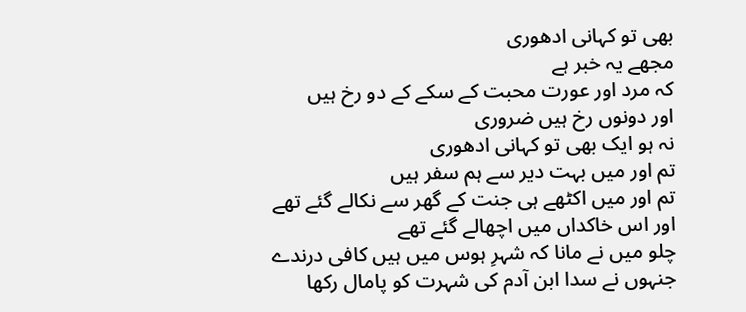بھی تو کہانی ادھوری
مجھے یہ خبر ہے
کہ مرد اور عورت محبت کے سکے کے دو رخ ہیں
اور دونوں رخ ہیں ضروری
نہ ہو ایک بھی تو کہانی ادھوری
تم اور میں بہت دیر سے ہم سفر ہیں
تم اور میں اکٹھے ہی جنت کے گھر سے نکالے گئے تھے
اور اس خاکداں میں اچھالے گئے تھے
چلو میں نے مانا کہ شہرِ ہوس میں ہیں کافی درندے
جنہوں نے سدا ابن آدم کی شہرت کو پامال رکھا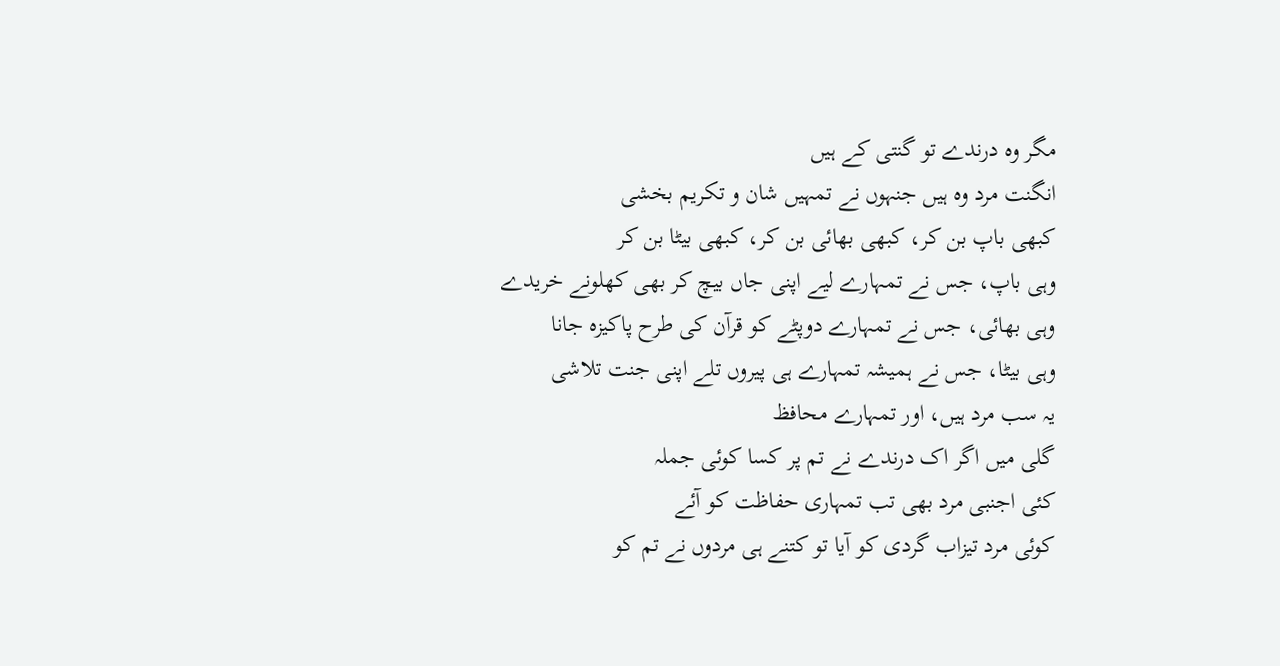مگر وہ درندے تو گنتی کے ہیں
انگنت مرد وہ ہیں جنہوں نے تمہیں شان و تکریم بخشی
کبھی باپ بن کر، کبھی بھائی بن کر، کبھی بیٹا بن کر
وہی باپ، جس نے تمہارے لیے اپنی جاں بیچ کر بھی کھلونے خریدے
وہی بھائی، جس نے تمہارے دوپٹے کو قرآن کی طرح پاکیزہ جانا
وہی بیٹا، جس نے ہمیشہ تمہارے ہی پیروں تلے اپنی جنت تلاشی
یہ سب مرد ہیں، اور تمہارے محافظ
گلی میں اگر اک درندے نے تم پر کسا کوئی جملہ
کئی اجنبی مرد بھی تب تمہاری حفاظت کو آئے
کوئی مرد تیزاب گردی کو آیا تو کتنے ہی مردوں نے تم کو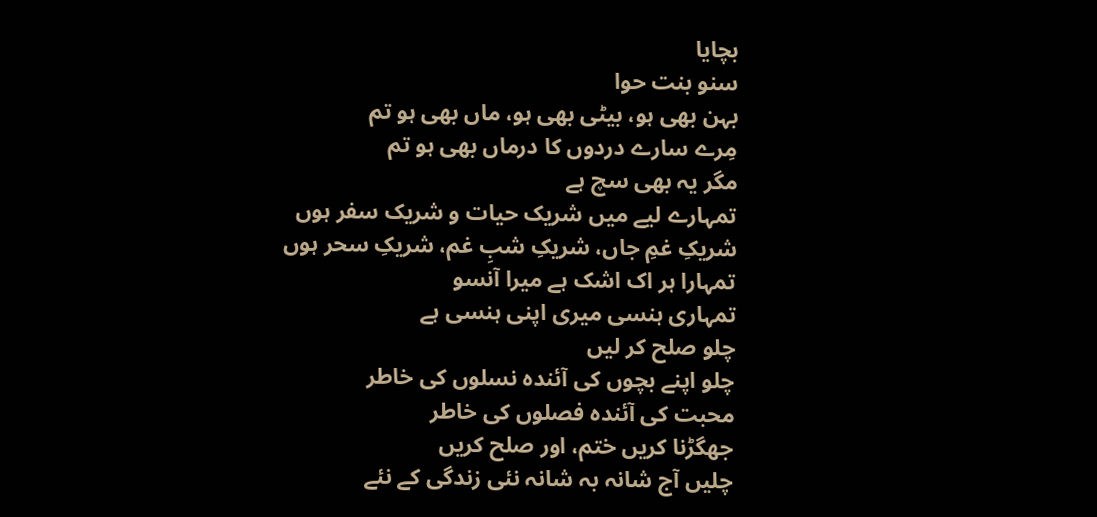بچایا
سنو بنت حوا
بہن بھی ہو، بیٹی بھی ہو، ماں بھی ہو تم
مِرے سارے دردوں کا درماں بھی ہو تم
مگر یہ بھی سچ ہے
تمہارے لیے میں شریک حیات و شریک سفر ہوں
شریکِ غمِ جاں، شریکِ شبِ غم، شریکِ سحر ہوں
تمہارا ہر اک اشک ہے میرا آنسو
تمہاری ہنسی میری اپنی ہنسی ہے
چلو صلح کر لیں
چلو اپنے بچوں کی آئندہ نسلوں کی خاطر
محبت کی آئندہ فصلوں کی خاطر
جھگڑنا کریں ختم، اور صلح کریں
چلیں آج شانہ بہ شانہ نئی زندگی کے نئے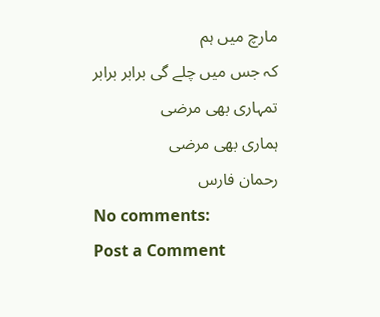مارچ میں ہم
کہ جس میں چلے گی برابر برابر
تمہاری بھی مرضی
ہماری بھی مرضی
رحمان فارس
No comments:
Post a Comment